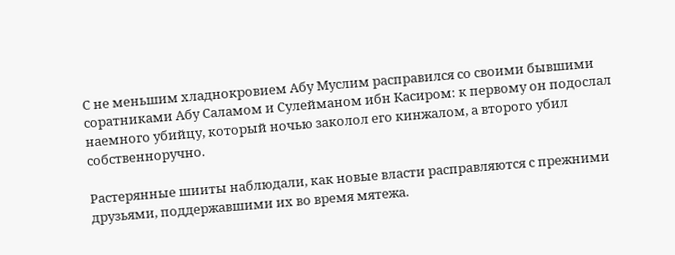С не меньшим хладнокровием Абу Муслим расправился со своими бывшими соратниками Абу Саламом и Сулейманом ибн Касиром: к первому он подослал наемного убийцу, который ночью заколол его кинжалом, а второго убил собственноручно.

Растерянные шииты наблюдали, как новые власти расправляются с прежними друзьями, поддержавшими их во время мятежа.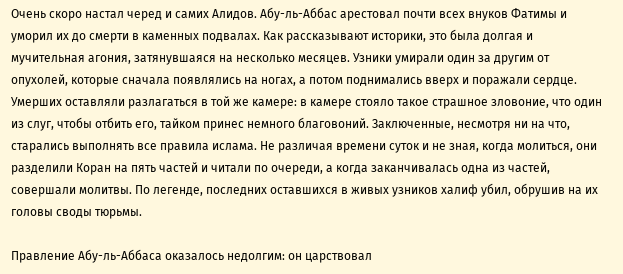Очень скоро настал черед и самих Алидов. Абу-ль-Аббас арестовал почти всех внуков Фатимы и уморил их до смерти в каменных подвалах. Как рассказывают историки, это была долгая и мучительная агония, затянувшаяся на несколько месяцев. Узники умирали один за другим от опухолей, которые сначала появлялись на ногах, а потом поднимались вверх и поражали сердце. Умерших оставляли разлагаться в той же камере: в камере стояло такое страшное зловоние, что один из слуг, чтобы отбить его, тайком принес немного благовоний. Заключенные, несмотря ни на что, старались выполнять все правила ислама. Не различая времени суток и не зная, когда молиться, они разделили Коран на пять частей и читали по очереди, а когда заканчивалась одна из частей, совершали молитвы. По легенде, последних оставшихся в живых узников халиф убил, обрушив на их головы своды тюрьмы.

Правление Абу-ль-Аббаса оказалось недолгим: он царствовал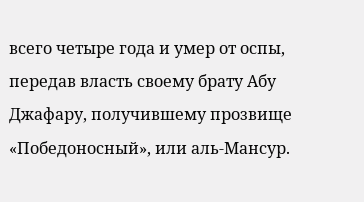всего четыре года и умер от оспы, передав власть своему брату Абу Джафару, получившему прозвище «Победоносный», или аль-Мансур.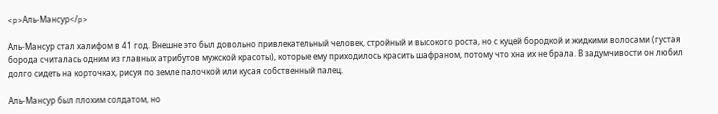<p>Аль-Мансур</p>

Аль-Мансур стал халифом в 41 год. Внешне это был довольно привлекательный человек, стройный и высокого роста, но с куцей бородкой и жидкими волосами (густая борода считалась одним из главных атрибутов мужской красоты), которые ему приходилось красить шафраном, потому что хна их не брала. В задумчивости он любил долго сидеть на корточках, рисуя по земле палочкой или кусая собственный палец.

Аль-Мансур был плохим солдатом, но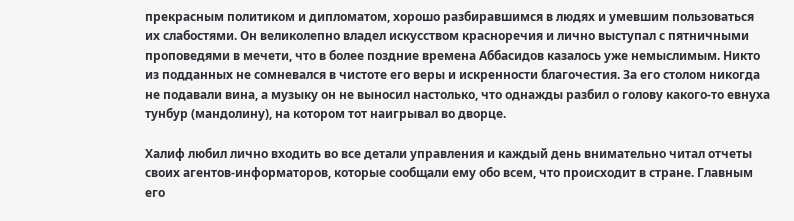прекрасным политиком и дипломатом, хорошо разбиравшимся в людях и умевшим пользоваться их слабостями. Он великолепно владел искусством красноречия и лично выступал с пятничными проповедями в мечети, что в более поздние времена Аббасидов казалось уже немыслимым. Никто из подданных не сомневался в чистоте его веры и искренности благочестия. За его столом никогда не подавали вина, а музыку он не выносил настолько, что однажды разбил о голову какого-то евнуха тунбур (мандолину), на котором тот наигрывал во дворце.

Халиф любил лично входить во все детали управления и каждый день внимательно читал отчеты своих агентов-информаторов, которые сообщали ему обо всем, что происходит в стране. Главным его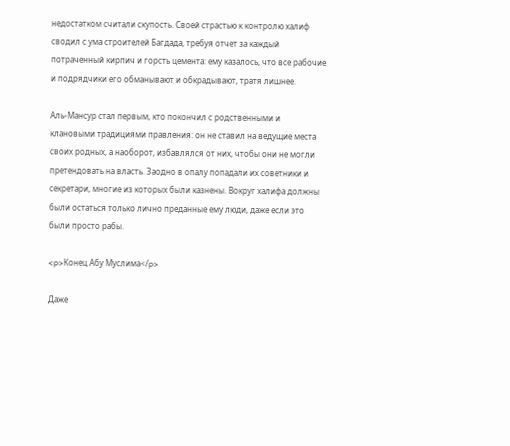недостатком считали скупость. Своей страстью к контролю халиф сводил с ума строителей Багдада, требуя отчет за каждый потраченный кирпич и горсть цемента: ему казалось, что все рабочие и подрядчики его обманывают и обкрадывают, тратя лишнее.

Аль-Мансур стал первым, кто покончил с родственными и клановыми традициями правления: он не ставил на ведущие места своих родных, а наоборот, избавлялся от них, чтобы они не могли претендовать на власть. Заодно в опалу попадали их советники и секретари, многие из которых были казнены. Вокруг халифа должны были остаться только лично преданные ему люди, даже если это были просто рабы.

<p>Конец Абу Муслима</p>

Даже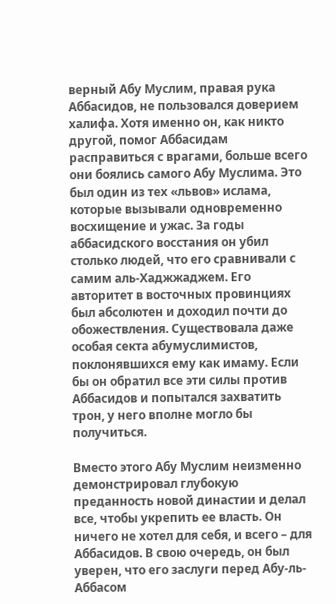верный Абу Муслим, правая рука Аббасидов, не пользовался доверием халифа. Хотя именно он, как никто другой, помог Аббасидам расправиться с врагами, больше всего они боялись самого Абу Муслима. Это был один из тех «львов» ислама, которые вызывали одновременно восхищение и ужас. За годы аббасидского восстания он убил столько людей, что его сравнивали с самим аль-Хаджжаджем. Его авторитет в восточных провинциях был абсолютен и доходил почти до обожествления. Существовала даже особая секта абумуслимистов, поклонявшихся ему как имаму. Если бы он обратил все эти силы против Аббасидов и попытался захватить трон, у него вполне могло бы получиться.

Вместо этого Абу Муслим неизменно демонстрировал глубокую преданность новой династии и делал все, чтобы укрепить ее власть. Он ничего не хотел для себя, и всего – для Аббасидов. В свою очередь, он был уверен, что его заслуги перед Абу-ль-Аббасом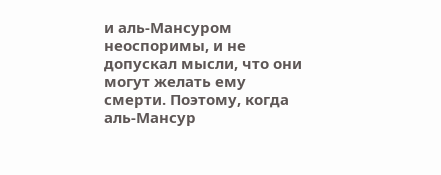и аль-Мансуром неоспоримы, и не допускал мысли, что они могут желать ему смерти. Поэтому, когда аль-Мансур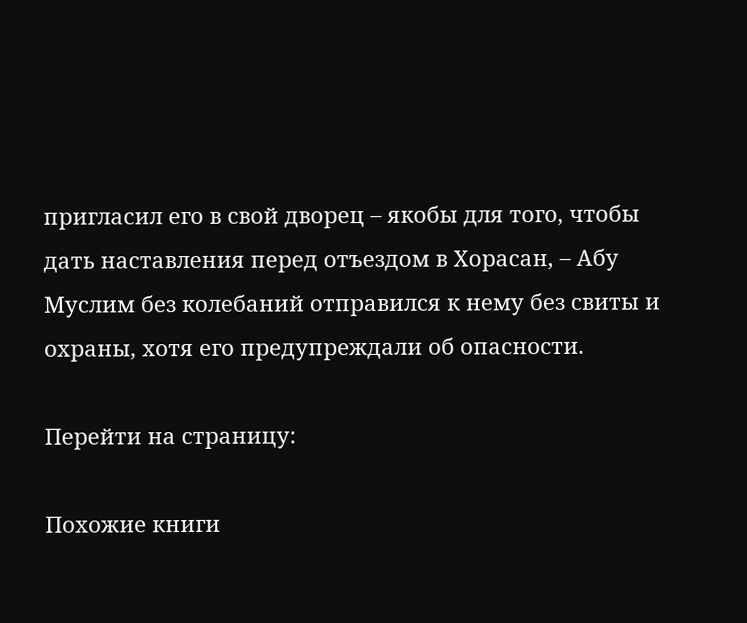пригласил его в свой дворец – якобы для того, чтобы дать наставления перед отъездом в Хорасан, – Абу Муслим без колебаний отправился к нему без свиты и охраны, хотя его предупреждали об опасности.

Перейти на страницу:

Похожие книги